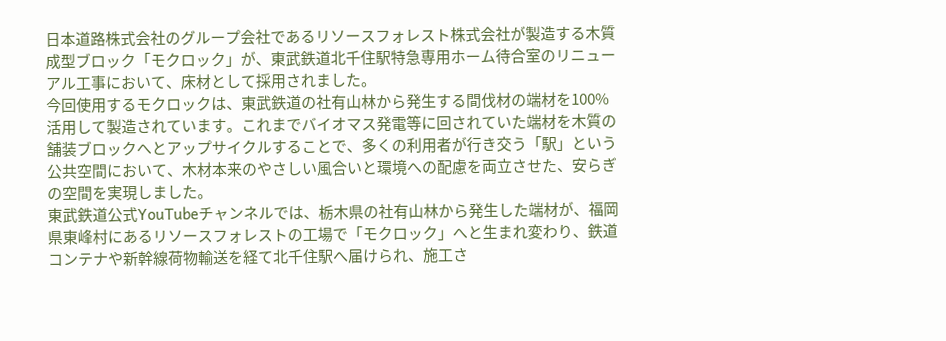日本道路株式会社のグループ会社であるリソースフォレスト株式会社が製造する木質成型ブロック「モクロック」が、東武鉄道北千住駅特急専用ホーム待合室のリニューアル工事において、床材として採用されました。
今回使用するモクロックは、東武鉄道の社有山林から発生する間伐材の端材を100%活用して製造されています。これまでバイオマス発電等に回されていた端材を木質の舗装ブロックへとアップサイクルすることで、多くの利用者が行き交う「駅」という公共空間において、木材本来のやさしい風合いと環境への配慮を両立させた、安らぎの空間を実現しました。
東武鉄道公式YouTubeチャンネルでは、栃木県の社有山林から発生した端材が、福岡県東峰村にあるリソースフォレストの工場で「モクロック」へと生まれ変わり、鉄道コンテナや新幹線荷物輸送を経て北千住駅へ届けられ、施工さ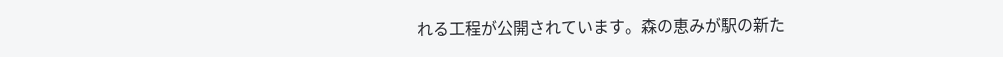れる工程が公開されています。森の恵みが駅の新た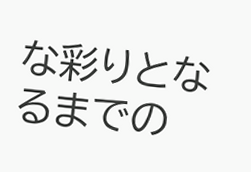な彩りとなるまでの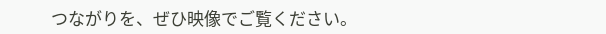つながりを、ぜひ映像でご覧ください。